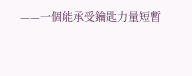——一個能承受鑰匙力量短暫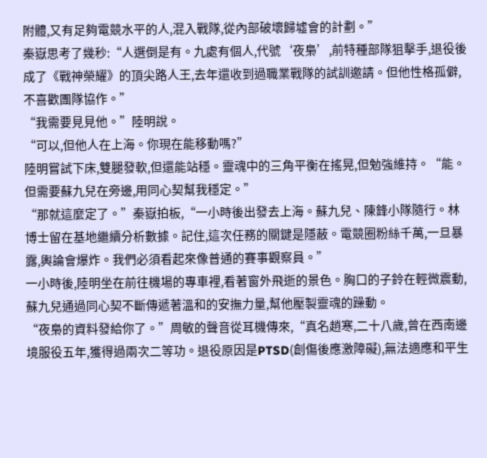附體,又有足夠電競水平的人,混入戰隊,從內部破壞歸墟會的計劃。”
秦嶽思考了幾秒:“人選倒是有。九處有個人,代號‘夜梟’,前特種部隊狙擊手,退役後成了《戰神榮耀》的頂尖路人王,去年還收到過職業戰隊的試訓邀請。但他性格孤僻,不喜歡團隊協作。”
“我需要見見他。”陸明說。
“可以,但他人在上海。你現在能移動嗎?”
陸明嘗試下床,雙腿發軟,但還能站穩。靈魂中的三角平衡在搖晃,但勉強維持。“能。但需要蘇九兒在旁邊,用同心契幫我穩定。”
“那就這麼定了。”秦嶽拍板,“一小時後出發去上海。蘇九兒、陳鋒小隊隨行。林博士留在基地繼續分析數據。記住,這次任務的關鍵是隱蔽。電競圈粉絲千萬,一旦暴露,輿論會爆炸。我們必須看起來像普通的賽事觀察員。”
一小時後,陸明坐在前往機場的專車裡,看著窗外飛逝的景色。胸口的子鈴在輕微震動,蘇九兒通過同心契不斷傳遞著溫和的安撫力量,幫他壓製靈魂的躁動。
“夜梟的資料發給你了。”周敏的聲音從耳機傳來,“真名趙寒,二十八歲,曾在西南邊境服役五年,獲得過兩次二等功。退役原因是PTSD(創傷後應激障礙),無法適應和平生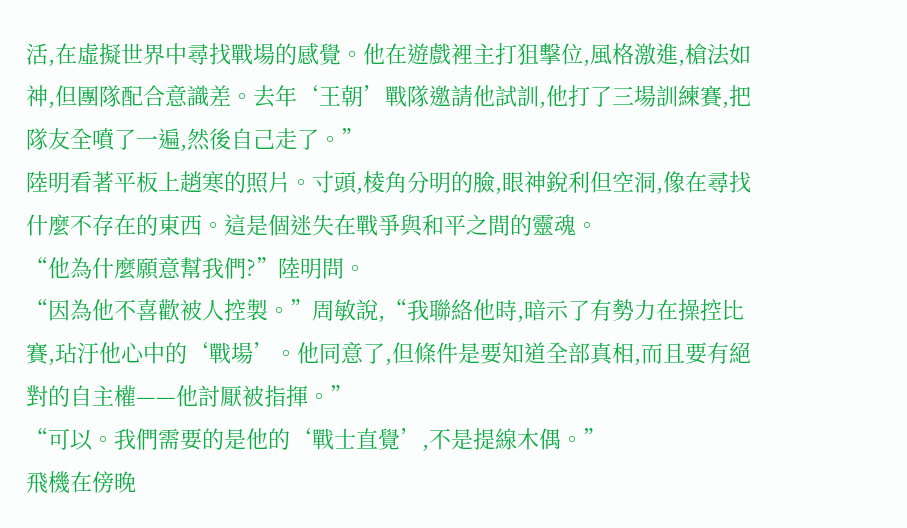活,在虛擬世界中尋找戰場的感覺。他在遊戲裡主打狙擊位,風格激進,槍法如神,但團隊配合意識差。去年‘王朝’戰隊邀請他試訓,他打了三場訓練賽,把隊友全噴了一遍,然後自己走了。”
陸明看著平板上趙寒的照片。寸頭,棱角分明的臉,眼神銳利但空洞,像在尋找什麼不存在的東西。這是個迷失在戰爭與和平之間的靈魂。
“他為什麼願意幫我們?”陸明問。
“因為他不喜歡被人控製。”周敏說,“我聯絡他時,暗示了有勢力在操控比賽,玷汙他心中的‘戰場’。他同意了,但條件是要知道全部真相,而且要有絕對的自主權——他討厭被指揮。”
“可以。我們需要的是他的‘戰士直覺’,不是提線木偶。”
飛機在傍晚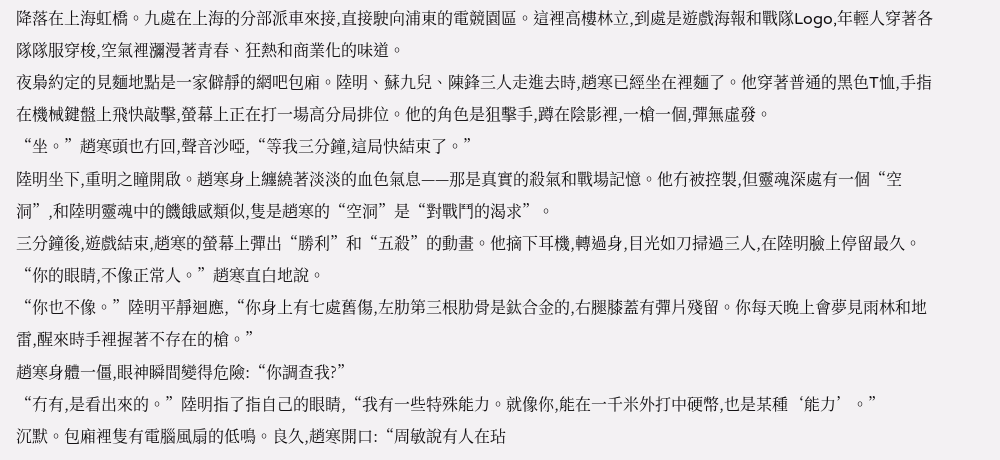降落在上海虹橋。九處在上海的分部派車來接,直接駛向浦東的電競園區。這裡高樓林立,到處是遊戲海報和戰隊Logo,年輕人穿著各隊隊服穿梭,空氣裡瀰漫著青春、狂熱和商業化的味道。
夜梟約定的見麵地點是一家僻靜的網吧包廂。陸明、蘇九兒、陳鋒三人走進去時,趙寒已經坐在裡麵了。他穿著普通的黑色T恤,手指在機械鍵盤上飛快敲擊,螢幕上正在打一場高分局排位。他的角色是狙擊手,蹲在陰影裡,一槍一個,彈無虛發。
“坐。”趙寒頭也冇回,聲音沙啞,“等我三分鐘,這局快結束了。”
陸明坐下,重明之瞳開啟。趙寒身上纏繞著淡淡的血色氣息——那是真實的殺氣和戰場記憶。他冇被控製,但靈魂深處有一個“空洞”,和陸明靈魂中的饑餓感類似,隻是趙寒的“空洞”是“對戰鬥的渴求”。
三分鐘後,遊戲結束,趙寒的螢幕上彈出“勝利”和“五殺”的動畫。他摘下耳機,轉過身,目光如刀掃過三人,在陸明臉上停留最久。
“你的眼睛,不像正常人。”趙寒直白地說。
“你也不像。”陸明平靜迴應,“你身上有七處舊傷,左肋第三根肋骨是鈦合金的,右腿膝蓋有彈片殘留。你每天晚上會夢見雨林和地雷,醒來時手裡握著不存在的槍。”
趙寒身體一僵,眼神瞬間變得危險:“你調查我?”
“冇有,是看出來的。”陸明指了指自己的眼睛,“我有一些特殊能力。就像你,能在一千米外打中硬幣,也是某種‘能力’。”
沉默。包廂裡隻有電腦風扇的低鳴。良久,趙寒開口:“周敏說有人在玷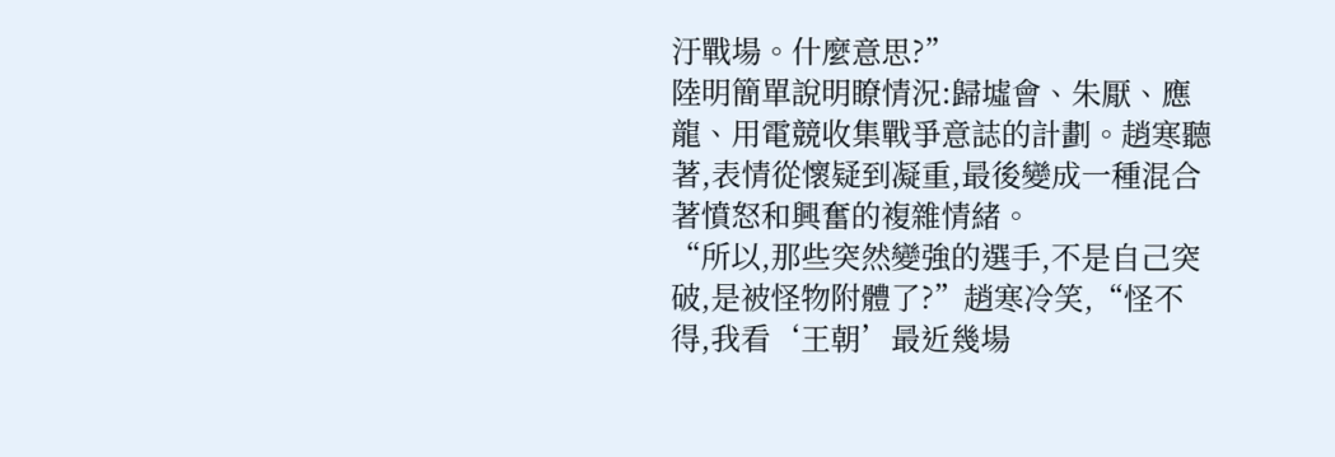汙戰場。什麼意思?”
陸明簡單說明瞭情況:歸墟會、朱厭、應龍、用電競收集戰爭意誌的計劃。趙寒聽著,表情從懷疑到凝重,最後變成一種混合著憤怒和興奮的複雜情緒。
“所以,那些突然變強的選手,不是自己突破,是被怪物附體了?”趙寒冷笑,“怪不得,我看‘王朝’最近幾場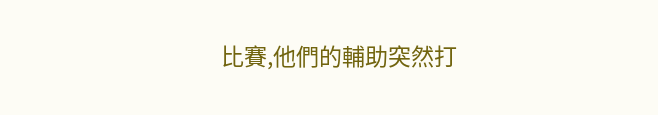比賽,他們的輔助突然打